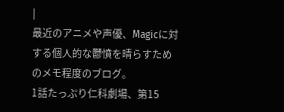|
最近のアニメや声優、Magicに対する個人的な鬱憤を晴らすためのメモ程度のブログ。
1話たっぷり仁科劇場、第15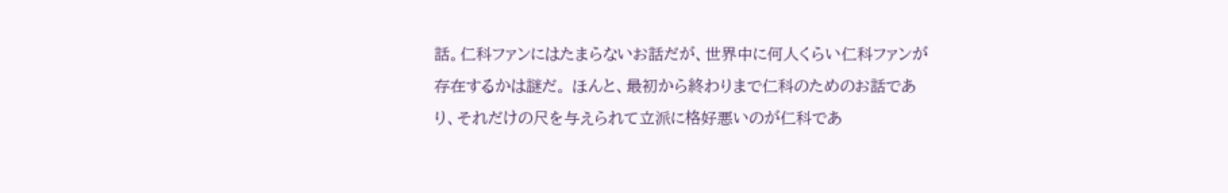話。仁科ファンにはたまらないお話だが、世界中に何人くらい仁科ファンが存在するかは謎だ。 ほんと、最初から終わりまで仁科のためのお話であり、それだけの尺を与えられて立派に格好悪いのが仁科であ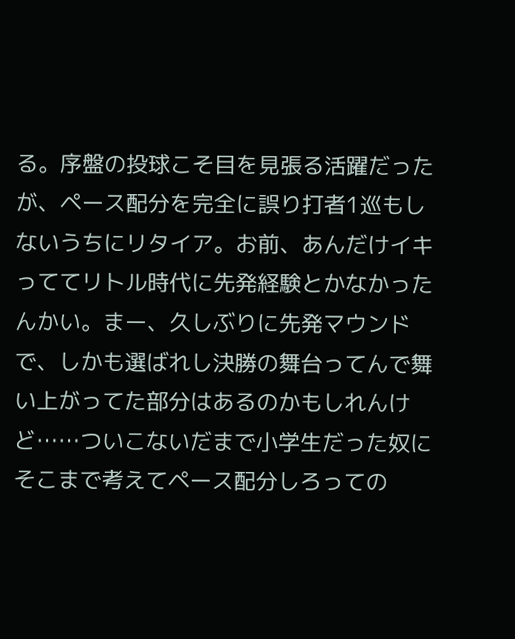る。序盤の投球こそ目を見張る活躍だったが、ペース配分を完全に誤り打者1巡もしないうちにリタイア。お前、あんだけイキっててリトル時代に先発経験とかなかったんかい。まー、久しぶりに先発マウンドで、しかも選ばれし決勝の舞台ってんで舞い上がってた部分はあるのかもしれんけど……ついこないだまで小学生だった奴にそこまで考えてペース配分しろっての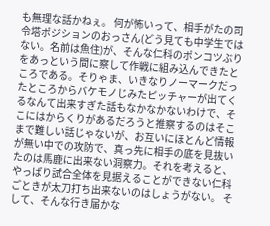も無理な話かねぇ。 何が怖いって、相手がたの司令塔ポジションのおっさん(どう見ても中学生ではない。名前は魚住)が、そんな仁科のポンコツぶりをあっという間に察して作戦に組み込んできたところである。そりゃま、いきなりノーマークだったところからバケモノじみたピッチャーが出てくるなんて出来すぎた話もなかなかないわけで、そこにはからくりがあるだろうと推察するのはそこまで難しい話じゃないが、お互いにほとんど情報が無い中での攻防で、真っ先に相手の底を見抜いたのは馬鹿に出来ない洞察力。それを考えると、やっぱり試合全体を見据えることができない仁科ごときが太刀打ち出来ないのはしょうがない。 そして、そんな行き届かな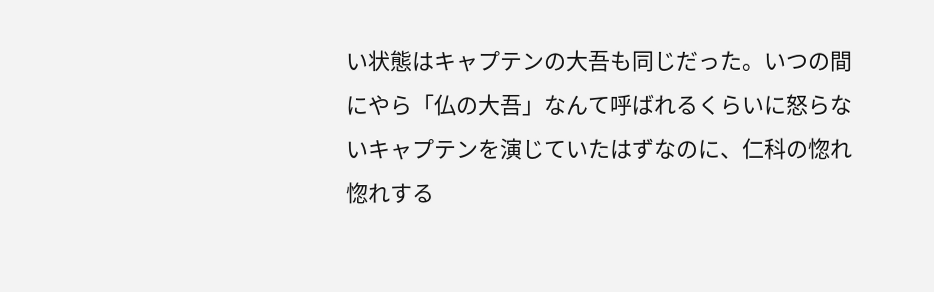い状態はキャプテンの大吾も同じだった。いつの間にやら「仏の大吾」なんて呼ばれるくらいに怒らないキャプテンを演じていたはずなのに、仁科の惚れ惚れする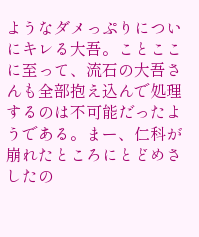ようなダメっぷりについにキレる大吾。ことここに至って、流石の大吾さんも全部抱え込んで処理するのは不可能だったようである。まー、仁科が崩れたところにとどめさしたの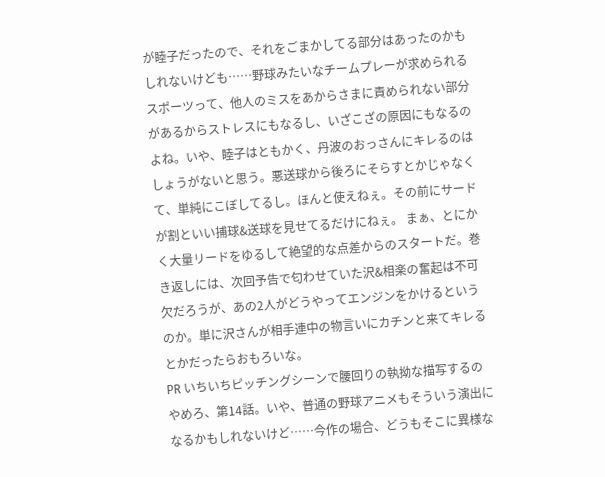が睦子だったので、それをごまかしてる部分はあったのかもしれないけども……野球みたいなチームプレーが求められるスポーツって、他人のミスをあからさまに責められない部分があるからストレスにもなるし、いざこざの原因にもなるのよね。いや、睦子はともかく、丹波のおっさんにキレるのはしょうがないと思う。悪送球から後ろにそらすとかじゃなくて、単純にこぼしてるし。ほんと使えねぇ。その前にサードが割といい捕球&送球を見せてるだけにねぇ。 まぁ、とにかく大量リードをゆるして絶望的な点差からのスタートだ。巻き返しには、次回予告で匂わせていた沢&相楽の奮起は不可欠だろうが、あの2人がどうやってエンジンをかけるというのか。単に沢さんが相手連中の物言いにカチンと来てキレるとかだったらおもろいな。
PR いちいちピッチングシーンで腰回りの執拗な描写するのやめろ、第14話。いや、普通の野球アニメもそういう演出になるかもしれないけど……今作の場合、どうもそこに異様な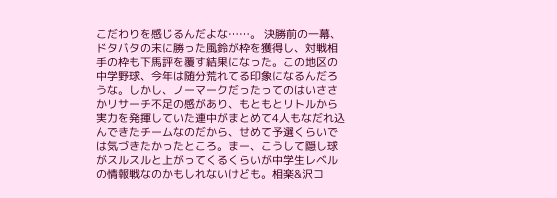こだわりを感じるんだよな……。 決勝前の一幕、ドタバタの末に勝った風鈴が枠を獲得し、対戦相手の枠も下馬評を覆す結果になった。この地区の中学野球、今年は随分荒れてる印象になるんだろうな。しかし、ノーマークだったってのはいささかリサーチ不足の感があり、もともとリトルから実力を発揮していた連中がまとめて4人もなだれ込んできたチームなのだから、せめて予選くらいでは気づきたかったところ。まー、こうして隠し球がスルスルと上がってくるくらいが中学生レベルの情報戦なのかもしれないけども。相楽&沢コ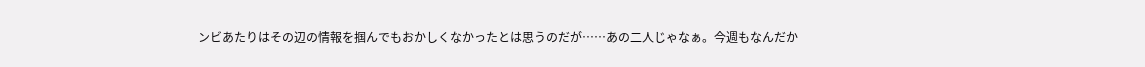ンビあたりはその辺の情報を掴んでもおかしくなかったとは思うのだが……あの二人じゃなぁ。今週もなんだか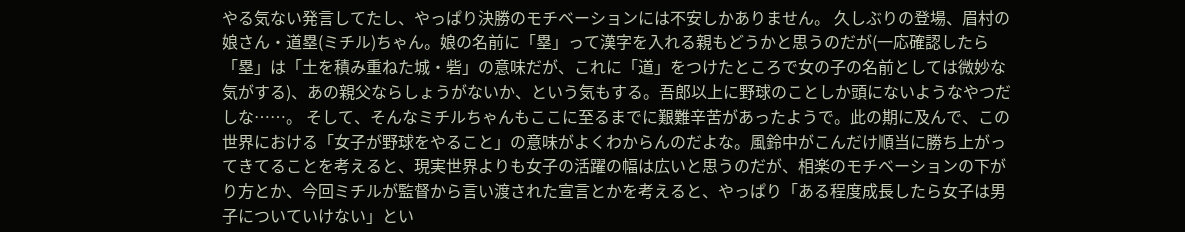やる気ない発言してたし、やっぱり決勝のモチベーションには不安しかありません。 久しぶりの登場、眉村の娘さん・道塁(ミチル)ちゃん。娘の名前に「塁」って漢字を入れる親もどうかと思うのだが(一応確認したら「塁」は「土を積み重ねた城・砦」の意味だが、これに「道」をつけたところで女の子の名前としては微妙な気がする)、あの親父ならしょうがないか、という気もする。吾郎以上に野球のことしか頭にないようなやつだしな……。 そして、そんなミチルちゃんもここに至るまでに艱難辛苦があったようで。此の期に及んで、この世界における「女子が野球をやること」の意味がよくわからんのだよな。風鈴中がこんだけ順当に勝ち上がってきてることを考えると、現実世界よりも女子の活躍の幅は広いと思うのだが、相楽のモチベーションの下がり方とか、今回ミチルが監督から言い渡された宣言とかを考えると、やっぱり「ある程度成長したら女子は男子についていけない」とい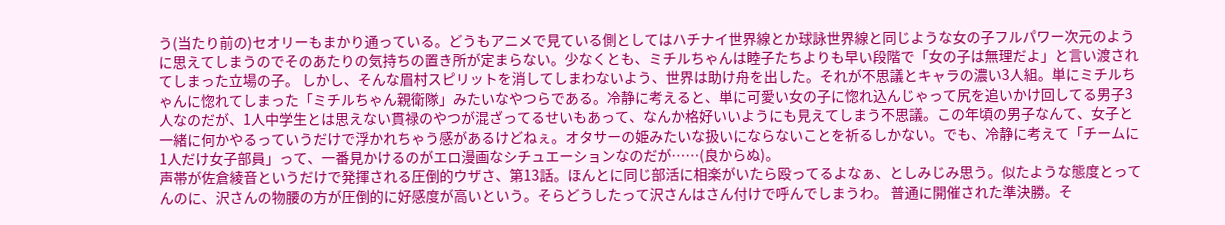う(当たり前の)セオリーもまかり通っている。どうもアニメで見ている側としてはハチナイ世界線とか球詠世界線と同じような女の子フルパワー次元のように思えてしまうのでそのあたりの気持ちの置き所が定まらない。少なくとも、ミチルちゃんは睦子たちよりも早い段階で「女の子は無理だよ」と言い渡されてしまった立場の子。 しかし、そんな眉村スピリットを消してしまわないよう、世界は助け舟を出した。それが不思議とキャラの濃い3人組。単にミチルちゃんに惚れてしまった「ミチルちゃん親衛隊」みたいなやつらである。冷静に考えると、単に可愛い女の子に惚れ込んじゃって尻を追いかけ回してる男子3人なのだが、1人中学生とは思えない貫禄のやつが混ざってるせいもあって、なんか格好いいようにも見えてしまう不思議。この年頃の男子なんて、女子と一緒に何かやるっていうだけで浮かれちゃう感があるけどねぇ。オタサーの姫みたいな扱いにならないことを祈るしかない。でも、冷静に考えて「チームに1人だけ女子部員」って、一番見かけるのがエロ漫画なシチュエーションなのだが……(良からぬ)。
声帯が佐倉綾音というだけで発揮される圧倒的ウザさ、第13話。ほんとに同じ部活に相楽がいたら殴ってるよなぁ、としみじみ思う。似たような態度とってんのに、沢さんの物腰の方が圧倒的に好感度が高いという。そらどうしたって沢さんはさん付けで呼んでしまうわ。 普通に開催された準決勝。そ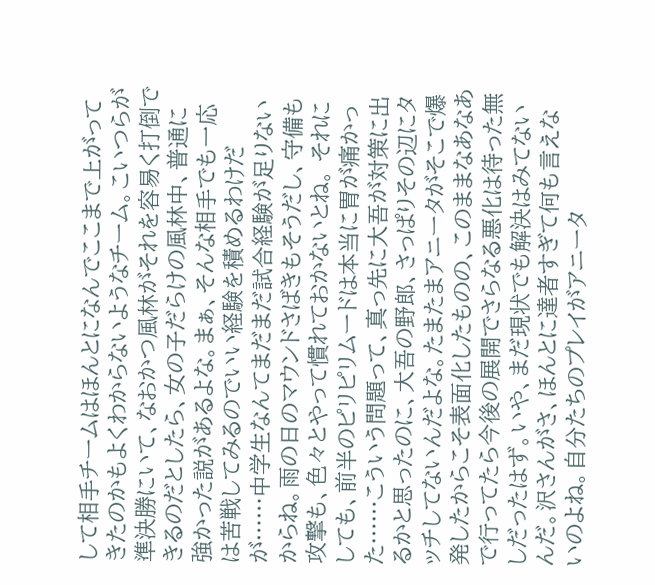して相手チームはほんとになんでここまで上がってきたのかもよくわからないようなチーム。こいつらが準決勝にいて、なおかつ風林がそれを容易く打倒できるのだとしたら、女の子だらけの風林中、普通に強かった説があるよな。まぁ、そんな相手でも一応は苦戦してみるのでいい経験を積めるわけだが……中学生なんてまだまだ試合経験が足りないからね。雨の日のマウンドさばきもそうだし、守備も攻撃も、色々とやって慣れておかないとね。 それにしても、前半のピリピリムードは本当に胃が痛かった……こういう問題って、真っ先に大吾が対策に出るかと思ったのに、大吾の野郎、さっぱりその辺にタッチしてないんだよな。たまたまアニータがそこで爆発したからこそ表面化したものの、このままなあなあで行ってたら今後の展開でさらなる悪化は待った無しだったはず。いや、まだ現状でも解決はみてないんだ。沢さんがさ、ほんとに達者すぎて何も言えないのよね。自分たちのプレイがアニータ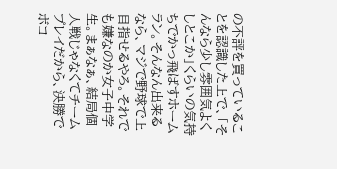の不評を買っていることを認識した上で、「そんなら少し雰囲気よくしとこか」くらいの気持ちでかっ飛ばすホームラン。そんなん出来るなら、マジで野球で上目指せるやろ。それでも嫌なのか女子中学生。まぁなぁ、結局個人戦じゃなくてチームプレイだから、決勝でボコ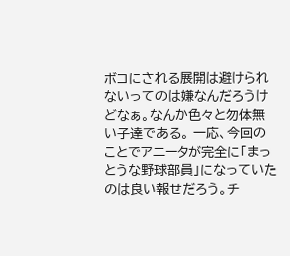ボコにされる展開は避けられないってのは嫌なんだろうけどなぁ。なんか色々と勿体無い子達である。 一応、今回のことでアニータが完全に「まっとうな野球部員」になっていたのは良い報せだろう。チ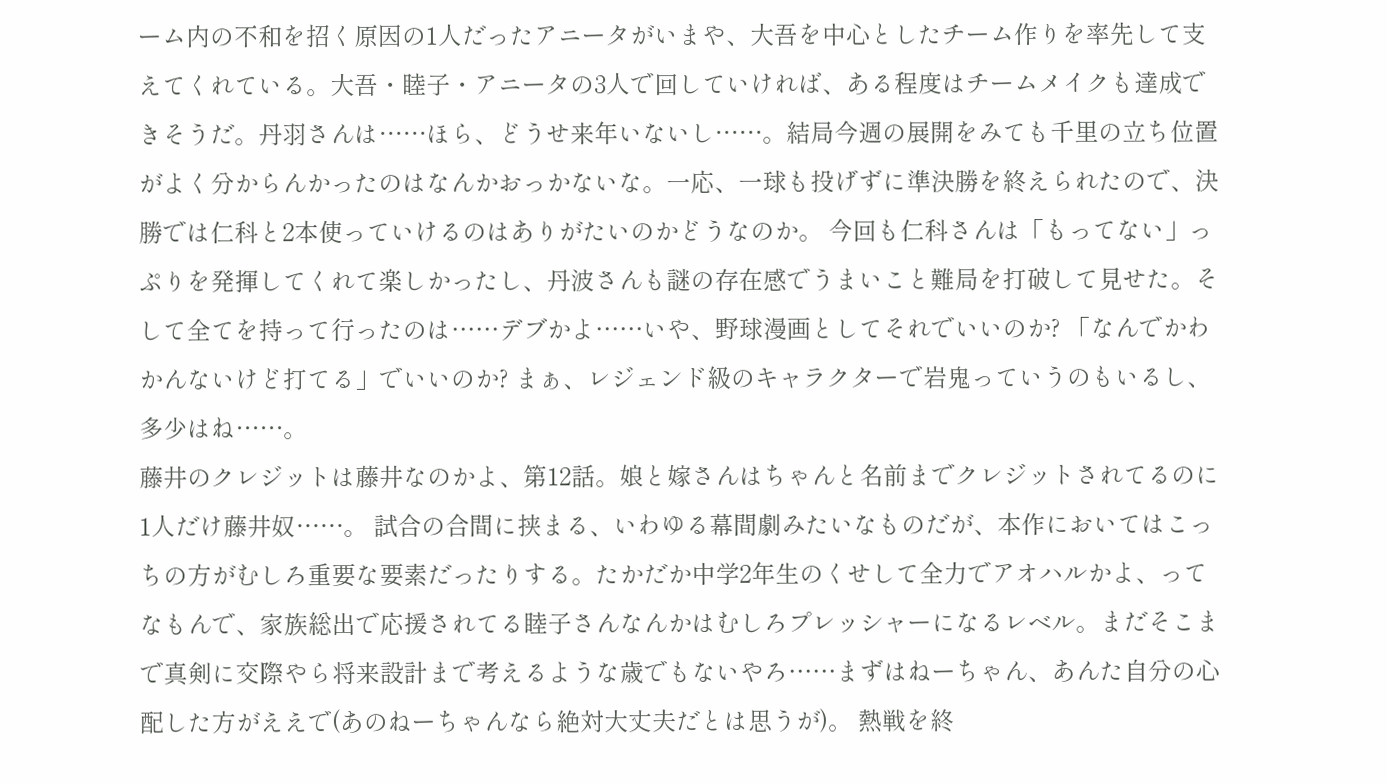ーム内の不和を招く原因の1人だったアニータがいまや、大吾を中心としたチーム作りを率先して支えてくれている。大吾・睦子・アニータの3人で回していければ、ある程度はチームメイクも達成できそうだ。丹羽さんは……ほら、どうせ来年いないし……。結局今週の展開をみても千里の立ち位置がよく分からんかったのはなんかおっかないな。一応、一球も投げずに準決勝を終えられたので、決勝では仁科と2本使っていけるのはありがたいのかどうなのか。 今回も仁科さんは「もってない」っぷりを発揮してくれて楽しかったし、丹波さんも謎の存在感でうまいこと難局を打破して見せた。そして全てを持って行ったのは……デブかよ……いや、野球漫画としてそれでいいのか? 「なんでかわかんないけど打てる」でいいのか? まぁ、レジェンド級のキャラクターで岩鬼っていうのもいるし、多少はね……。
藤井のクレジットは藤井なのかよ、第12話。娘と嫁さんはちゃんと名前までクレジットされてるのに1人だけ藤井奴……。 試合の合間に挟まる、いわゆる幕間劇みたいなものだが、本作においてはこっちの方がむしろ重要な要素だったりする。たかだか中学2年生のくせして全力でアオハルかよ、ってなもんで、家族総出で応援されてる睦子さんなんかはむしろプレッシャーになるレベル。まだそこまで真剣に交際やら将来設計まで考えるような歳でもないやろ……まずはねーちゃん、あんた自分の心配した方がええで(あのねーちゃんなら絶対大丈夫だとは思うが)。 熱戦を終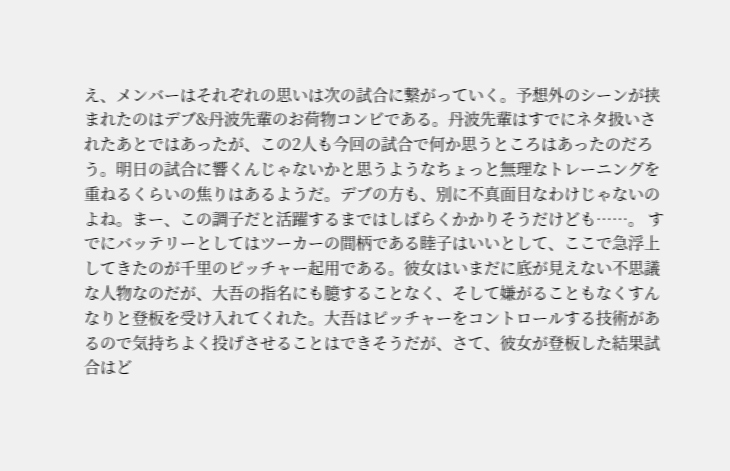え、メンバーはそれぞれの思いは次の試合に繋がっていく。予想外のシーンが挟まれたのはデブ&丹波先輩のお荷物コンビである。丹波先輩はすでにネタ扱いされたあとではあったが、この2人も今回の試合で何か思うところはあったのだろう。明日の試合に響くんじゃないかと思うようなちょっと無理なトレーニングを重ねるくらいの焦りはあるようだ。デブの方も、別に不真面目なわけじゃないのよね。まー、この調子だと活躍するまではしばらくかかりそうだけども……。 すでにバッテリーとしてはツーカーの間柄である睦子はいいとして、ここで急浮上してきたのが千里のピッチャー起用である。彼女はいまだに底が見えない不思議な人物なのだが、大吾の指名にも臆することなく、そして嫌がることもなくすんなりと登板を受け入れてくれた。大吾はピッチャーをコントロールする技術があるので気持ちよく投げさせることはできそうだが、さて、彼女が登板した結果試合はど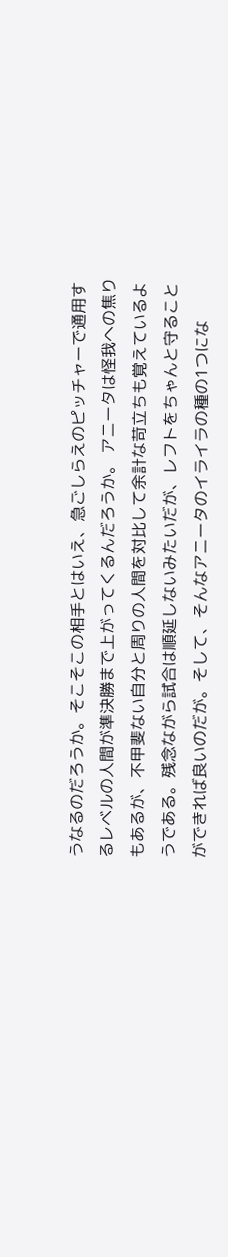うなるのだろうか。そこそこの相手とはいえ、急ごしらえのピッチャーで通用するレベルの人間が準決勝まで上がってくるんだろうか。 アニータは怪我への焦りもあるが、不甲斐ない自分と周りの人間を対比して余計な苛立ちも覚えているようである。残念ながら試合は順延しないみたいだが、レフトをちゃんと守ることができれば良いのだが。そして、そんなアニータのイライラの種の1つにな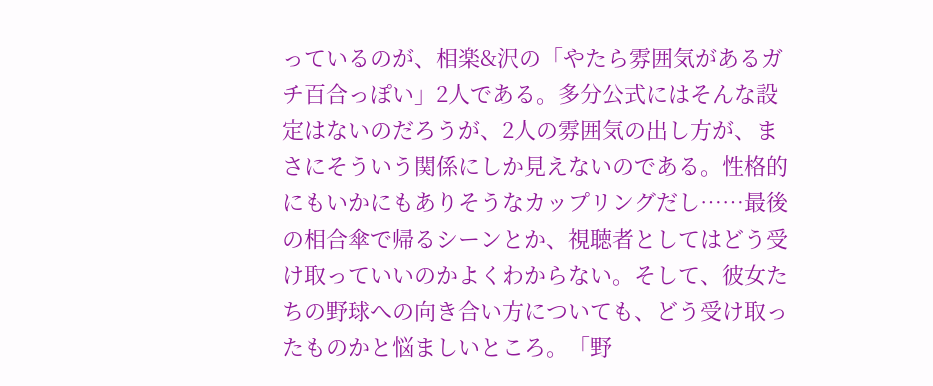っているのが、相楽&沢の「やたら雰囲気があるガチ百合っぽい」2人である。多分公式にはそんな設定はないのだろうが、2人の雰囲気の出し方が、まさにそういう関係にしか見えないのである。性格的にもいかにもありそうなカップリングだし……最後の相合傘で帰るシーンとか、視聴者としてはどう受け取っていいのかよくわからない。そして、彼女たちの野球への向き合い方についても、どう受け取ったものかと悩ましいところ。「野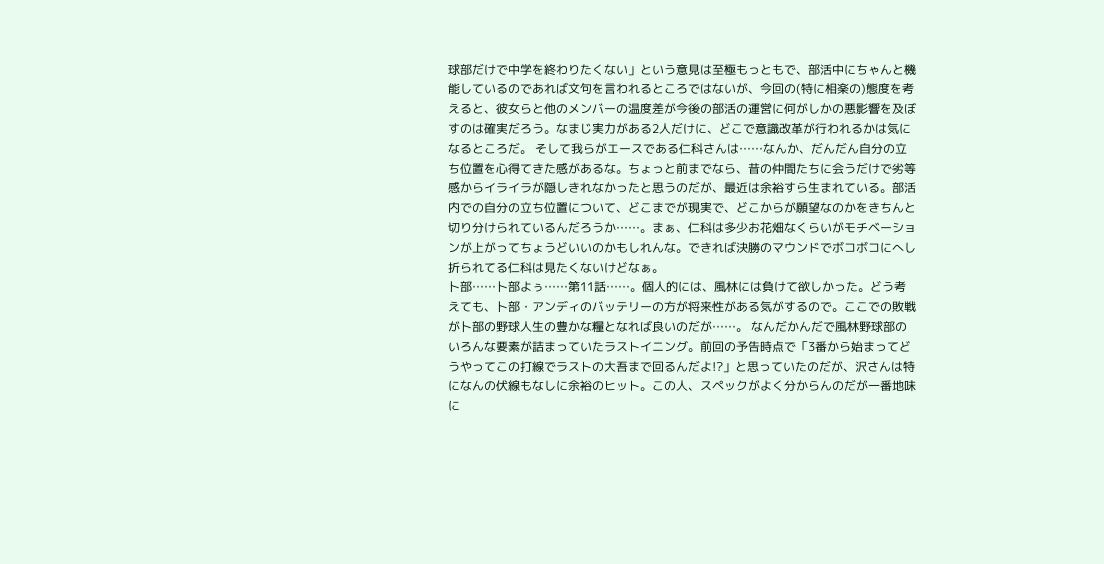球部だけで中学を終わりたくない」という意見は至極もっともで、部活中にちゃんと機能しているのであれば文句を言われるところではないが、今回の(特に相楽の)態度を考えると、彼女らと他のメンバーの温度差が今後の部活の運営に何がしかの悪影響を及ぼすのは確実だろう。なまじ実力がある2人だけに、どこで意識改革が行われるかは気になるところだ。 そして我らがエースである仁科さんは……なんか、だんだん自分の立ち位置を心得てきた感があるな。ちょっと前までなら、昔の仲間たちに会うだけで劣等感からイライラが隠しきれなかったと思うのだが、最近は余裕すら生まれている。部活内での自分の立ち位置について、どこまでが現実で、どこからが願望なのかをきちんと切り分けられているんだろうか……。まぁ、仁科は多少お花畑なくらいがモチベーションが上がってちょうどいいのかもしれんな。できれば決勝のマウンドでボコボコにへし折られてる仁科は見たくないけどなぁ。
卜部……卜部よぅ……第11話……。個人的には、風林には負けて欲しかった。どう考えても、卜部・アンディのバッテリーの方が将来性がある気がするので。ここでの敗戦が卜部の野球人生の豊かな糧となれば良いのだが……。 なんだかんだで風林野球部のいろんな要素が詰まっていたラストイニング。前回の予告時点で「3番から始まってどうやってこの打線でラストの大吾まで回るんだよ!?」と思っていたのだが、沢さんは特になんの伏線もなしに余裕のヒット。この人、スペックがよく分からんのだが一番地味に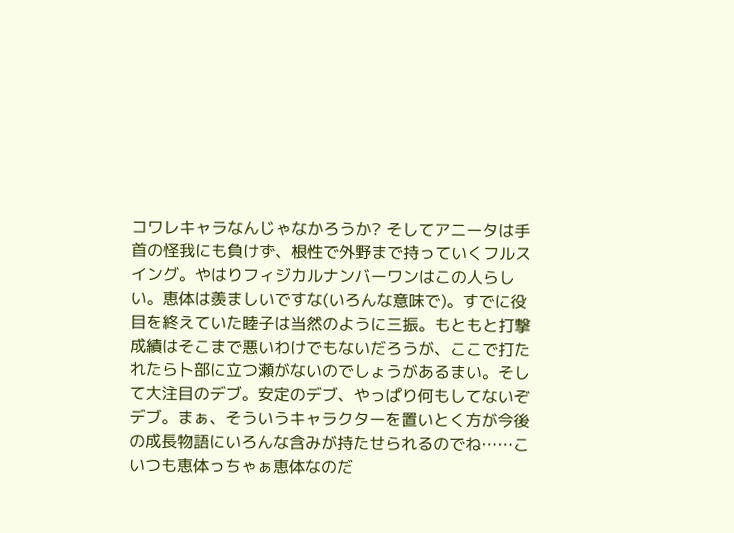コワレキャラなんじゃなかろうか? そしてアニータは手首の怪我にも負けず、根性で外野まで持っていくフルスイング。やはりフィジカルナンバーワンはこの人らしい。恵体は羨ましいですな(いろんな意味で)。すでに役目を終えていた睦子は当然のように三振。もともと打撃成績はそこまで悪いわけでもないだろうが、ここで打たれたら卜部に立つ瀬がないのでしょうがあるまい。そして大注目のデブ。安定のデブ、やっぱり何もしてないぞデブ。まぁ、そういうキャラクターを置いとく方が今後の成長物語にいろんな含みが持たせられるのでね……こいつも恵体っちゃぁ恵体なのだ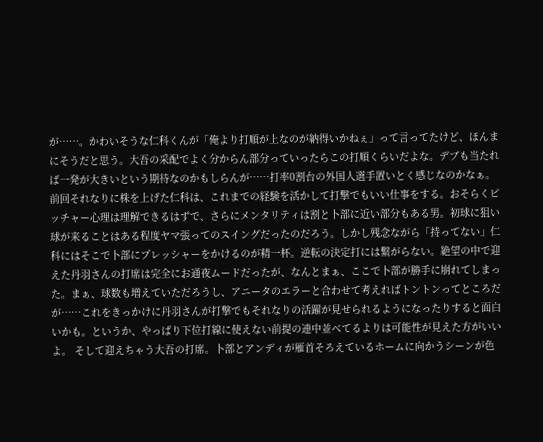が……。かわいそうな仁科くんが「俺より打順が上なのが納得いかねぇ」って言ってたけど、ほんまにそうだと思う。大吾の采配でよく分からん部分っていったらこの打順くらいだよな。デブも当たれば一発が大きいという期待なのかもしらんが……打率0割台の外国人選手置いとく感じなのかなぁ。 前回それなりに株を上げた仁科は、これまでの経験を活かして打撃でもいい仕事をする。おそらくピッチャー心理は理解できるはずで、さらにメンタリティは割と卜部に近い部分もある男。初球に狙い球が来ることはある程度ヤマ張ってのスイングだったのだろう。しかし残念ながら「持ってない」仁科にはそこで卜部にプレッシャーをかけるのが精一杯。逆転の決定打には繋がらない。絶望の中で迎えた丹羽さんの打席は完全にお通夜ムードだったが、なんとまぁ、ここで卜部が勝手に崩れてしまった。まぁ、球数も増えていただろうし、アニータのエラーと合わせて考えればトントンってところだが……これをきっかけに丹羽さんが打撃でもそれなりの活躍が見せられるようになったりすると面白いかも。というか、やっぱり下位打線に使えない前提の連中並べてるよりは可能性が見えた方がいいよ。 そして迎えちゃう大吾の打席。卜部とアンディが雁首そろえているホームに向かうシーンが色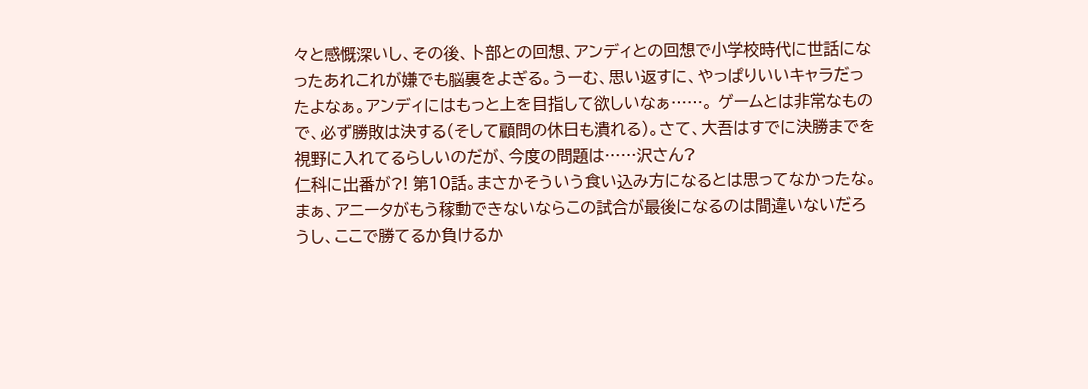々と感慨深いし、その後、卜部との回想、アンディとの回想で小学校時代に世話になったあれこれが嫌でも脳裏をよぎる。うーむ、思い返すに、やっぱりいいキャラだったよなぁ。アンディにはもっと上を目指して欲しいなぁ……。 ゲームとは非常なもので、必ず勝敗は決する(そして顧問の休日も潰れる)。さて、大吾はすでに決勝までを視野に入れてるらしいのだが、今度の問題は……沢さん?
仁科に出番が?! 第10話。まさかそういう食い込み方になるとは思ってなかったな。まぁ、アニータがもう稼動できないならこの試合が最後になるのは間違いないだろうし、ここで勝てるか負けるか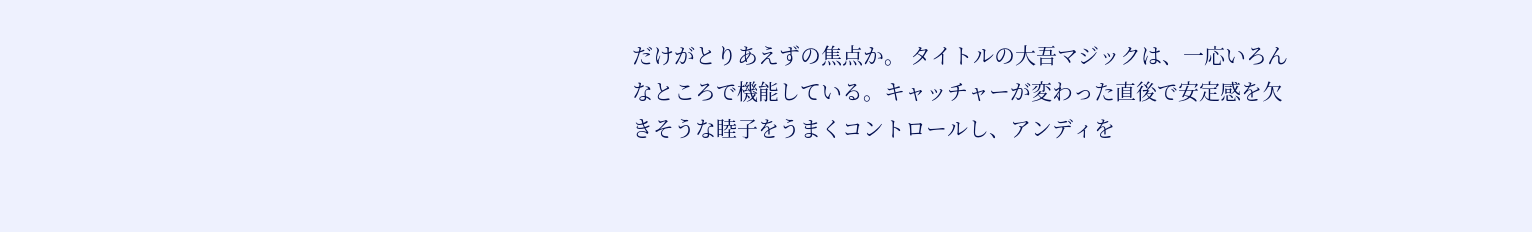だけがとりあえずの焦点か。 タイトルの大吾マジックは、一応いろんなところで機能している。キャッチャーが変わった直後で安定感を欠きそうな睦子をうまくコントロールし、アンディを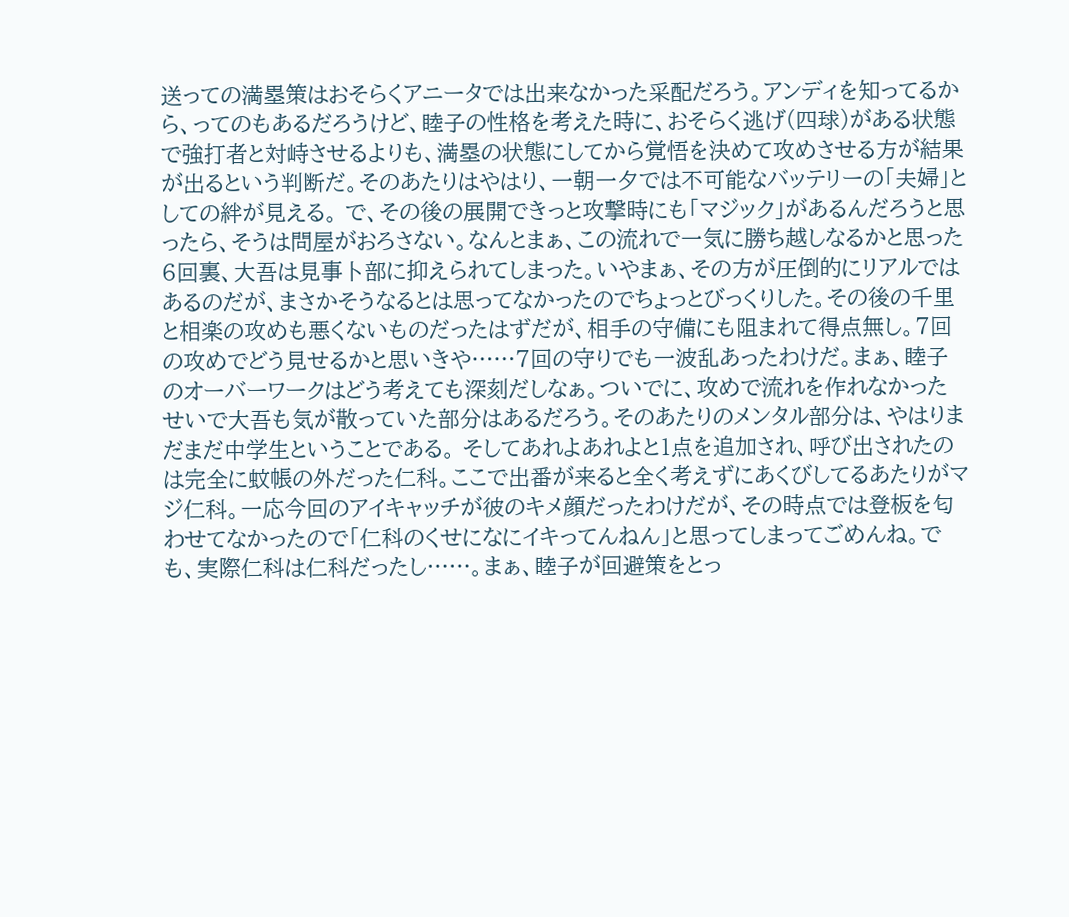送っての満塁策はおそらくアニータでは出来なかった采配だろう。アンディを知ってるから、ってのもあるだろうけど、睦子の性格を考えた時に、おそらく逃げ(四球)がある状態で強打者と対峙させるよりも、満塁の状態にしてから覚悟を決めて攻めさせる方が結果が出るという判断だ。そのあたりはやはり、一朝一夕では不可能なバッテリーの「夫婦」としての絆が見える。 で、その後の展開できっと攻撃時にも「マジック」があるんだろうと思ったら、そうは問屋がおろさない。なんとまぁ、この流れで一気に勝ち越しなるかと思った6回裏、大吾は見事卜部に抑えられてしまった。いやまぁ、その方が圧倒的にリアルではあるのだが、まさかそうなるとは思ってなかったのでちょっとびっくりした。その後の千里と相楽の攻めも悪くないものだったはずだが、相手の守備にも阻まれて得点無し。7回の攻めでどう見せるかと思いきや……7回の守りでも一波乱あったわけだ。まぁ、睦子のオーバーワークはどう考えても深刻だしなぁ。ついでに、攻めで流れを作れなかったせいで大吾も気が散っていた部分はあるだろう。そのあたりのメンタル部分は、やはりまだまだ中学生ということである。 そしてあれよあれよと1点を追加され、呼び出されたのは完全に蚊帳の外だった仁科。ここで出番が来ると全く考えずにあくびしてるあたりがマジ仁科。一応今回のアイキャッチが彼のキメ顔だったわけだが、その時点では登板を匂わせてなかったので「仁科のくせになにイキってんねん」と思ってしまってごめんね。でも、実際仁科は仁科だったし……。まぁ、睦子が回避策をとっ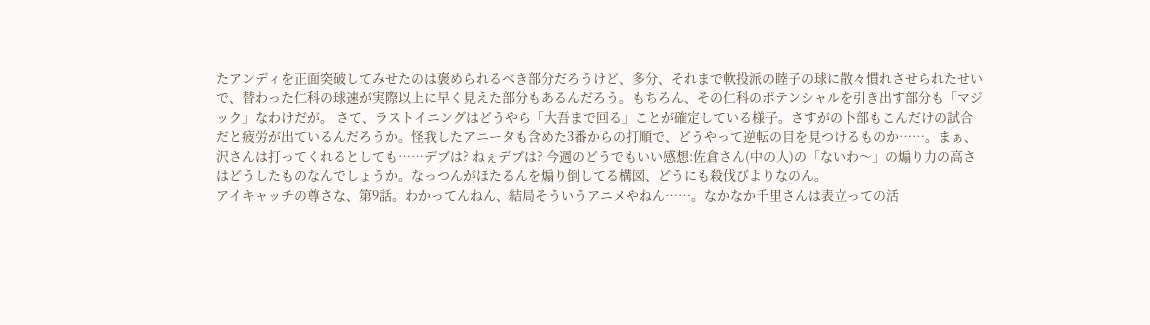たアンディを正面突破してみせたのは褒められるべき部分だろうけど、多分、それまで軟投派の睦子の球に散々慣れさせられたせいで、替わった仁科の球速が実際以上に早く見えた部分もあるんだろう。もちろん、その仁科のポテンシャルを引き出す部分も「マジック」なわけだが。 さて、ラストイニングはどうやら「大吾まで回る」ことが確定している様子。さすがの卜部もこんだけの試合だと疲労が出ているんだろうか。怪我したアニータも含めた3番からの打順で、どうやって逆転の目を見つけるものか……。まぁ、沢さんは打ってくれるとしても……デブは? ねぇデブは? 今週のどうでもいい感想:佐倉さん(中の人)の「ないわ〜」の煽り力の高さはどうしたものなんでしょうか。なっつんがほたるんを煽り倒してる構図、どうにも殺伐びよりなのん。
アイキャッチの尊さな、第9話。わかってんねん、結局そういうアニメやねん……。なかなか千里さんは表立っての活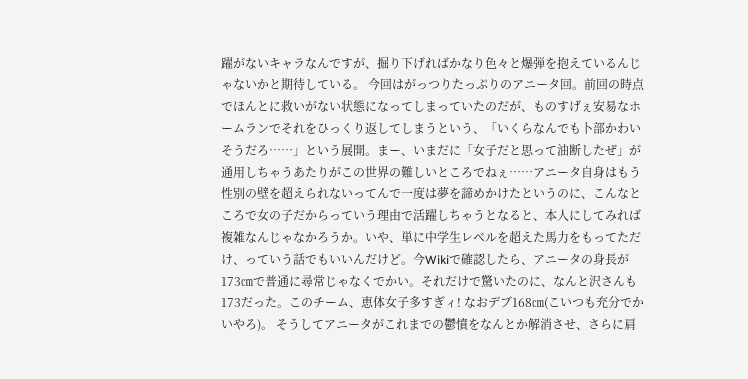躍がないキャラなんですが、掘り下げればかなり色々と爆弾を抱えているんじゃないかと期待している。 今回はがっつりたっぷりのアニータ回。前回の時点でほんとに救いがない状態になってしまっていたのだが、ものすげぇ安易なホームランでそれをひっくり返してしまうという、「いくらなんでも卜部かわいそうだろ……」という展開。まー、いまだに「女子だと思って油断したぜ」が通用しちゃうあたりがこの世界の難しいところでねぇ……アニータ自身はもう性別の壁を超えられないってんで一度は夢を諦めかけたというのに、こんなところで女の子だからっていう理由で活躍しちゃうとなると、本人にしてみれば複雑なんじゃなかろうか。いや、単に中学生レベルを超えた馬力をもってただけ、っていう話でもいいんだけど。今Wikiで確認したら、アニータの身長が173㎝で普通に尋常じゃなくでかい。それだけで驚いたのに、なんと沢さんも173だった。このチーム、恵体女子多すぎィ! なおデブ168㎝(こいつも充分でかいやろ)。 そうしてアニータがこれまでの鬱憤をなんとか解消させ、さらに肩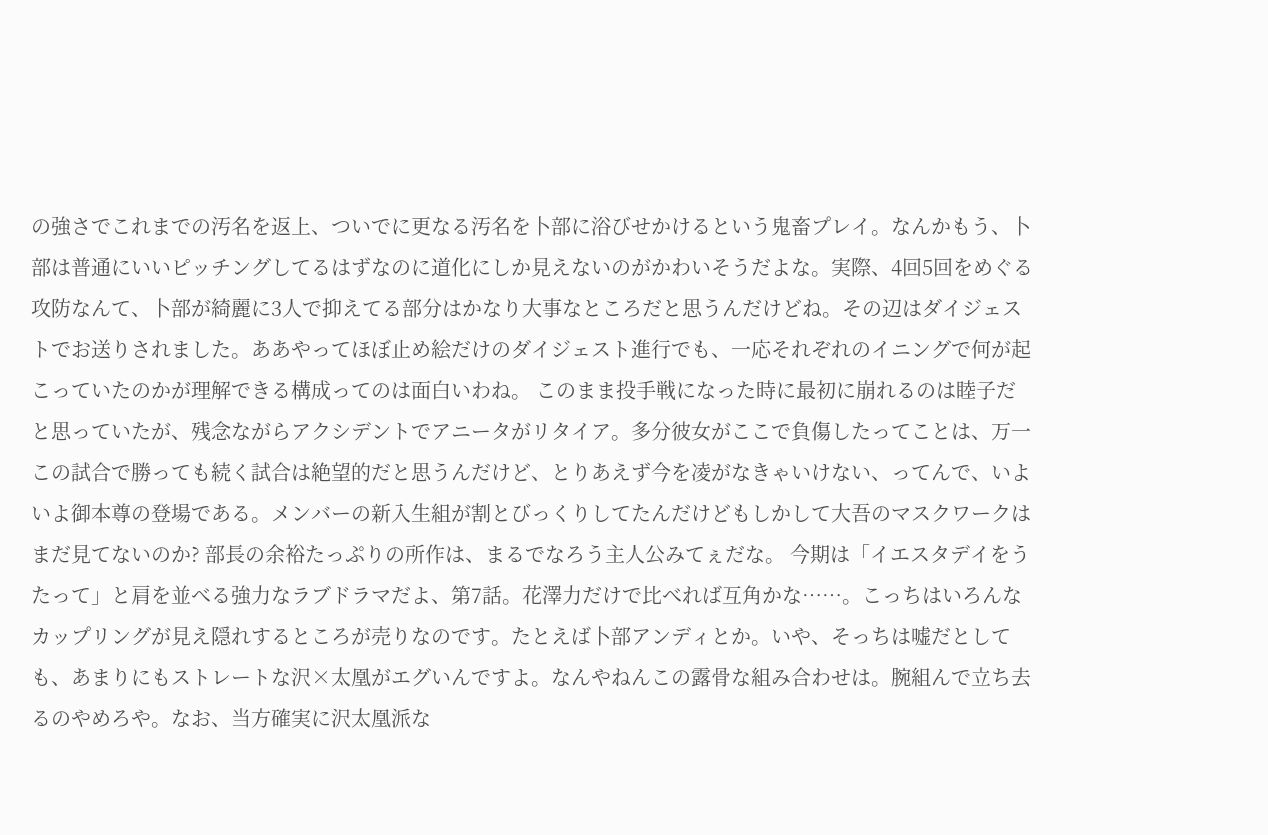の強さでこれまでの汚名を返上、ついでに更なる汚名を卜部に浴びせかけるという鬼畜プレイ。なんかもう、卜部は普通にいいピッチングしてるはずなのに道化にしか見えないのがかわいそうだよな。実際、4回5回をめぐる攻防なんて、卜部が綺麗に3人で抑えてる部分はかなり大事なところだと思うんだけどね。その辺はダイジェストでお送りされました。ああやってほぼ止め絵だけのダイジェスト進行でも、一応それぞれのイニングで何が起こっていたのかが理解できる構成ってのは面白いわね。 このまま投手戦になった時に最初に崩れるのは睦子だと思っていたが、残念ながらアクシデントでアニータがリタイア。多分彼女がここで負傷したってことは、万一この試合で勝っても続く試合は絶望的だと思うんだけど、とりあえず今を凌がなきゃいけない、ってんで、いよいよ御本尊の登場である。メンバーの新入生組が割とびっくりしてたんだけどもしかして大吾のマスクワークはまだ見てないのか? 部長の余裕たっぷりの所作は、まるでなろう主人公みてぇだな。 今期は「イエスタデイをうたって」と肩を並べる強力なラブドラマだよ、第7話。花澤力だけで比べれば互角かな……。こっちはいろんなカップリングが見え隠れするところが売りなのです。たとえば卜部アンディとか。いや、そっちは嘘だとしても、あまりにもストレートな沢×太凰がエグいんですよ。なんやねんこの露骨な組み合わせは。腕組んで立ち去るのやめろや。なお、当方確実に沢太凰派な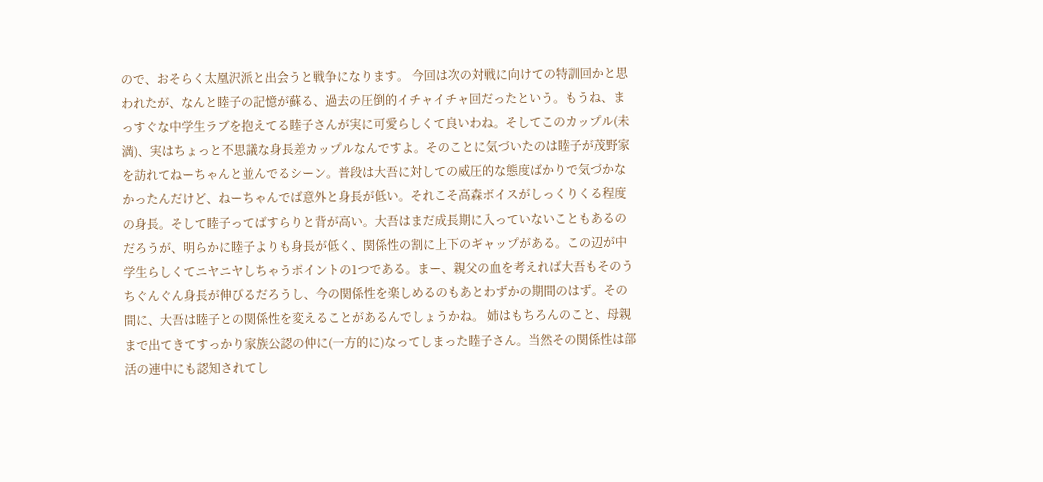ので、おそらく太凰沢派と出会うと戦争になります。 今回は次の対戦に向けての特訓回かと思われたが、なんと睦子の記憶が蘇る、過去の圧倒的イチャイチャ回だったという。もうね、まっすぐな中学生ラブを抱えてる睦子さんが実に可愛らしくて良いわね。そしてこのカップル(未満)、実はちょっと不思議な身長差カップルなんですよ。そのことに気づいたのは睦子が茂野家を訪れてねーちゃんと並んでるシーン。普段は大吾に対しての威圧的な態度ばかりで気づかなかったんだけど、ねーちゃんでば意外と身長が低い。それこそ高森ボイスがしっくりくる程度の身長。そして睦子ってばすらりと背が高い。大吾はまだ成長期に入っていないこともあるのだろうが、明らかに睦子よりも身長が低く、関係性の割に上下のギャップがある。この辺が中学生らしくてニヤニヤしちゃうポイントの1つである。まー、親父の血を考えれば大吾もそのうちぐんぐん身長が伸びるだろうし、今の関係性を楽しめるのもあとわずかの期間のはず。その間に、大吾は睦子との関係性を変えることがあるんでしょうかね。 姉はもちろんのこと、母親まで出てきてすっかり家族公認の仲に(一方的に)なってしまった睦子さん。当然その関係性は部活の連中にも認知されてし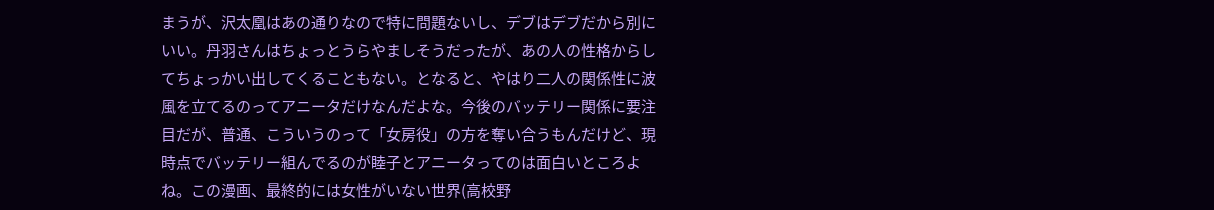まうが、沢太凰はあの通りなので特に問題ないし、デブはデブだから別にいい。丹羽さんはちょっとうらやましそうだったが、あの人の性格からしてちょっかい出してくることもない。となると、やはり二人の関係性に波風を立てるのってアニータだけなんだよな。今後のバッテリー関係に要注目だが、普通、こういうのって「女房役」の方を奪い合うもんだけど、現時点でバッテリー組んでるのが睦子とアニータってのは面白いところよね。この漫画、最終的には女性がいない世界(高校野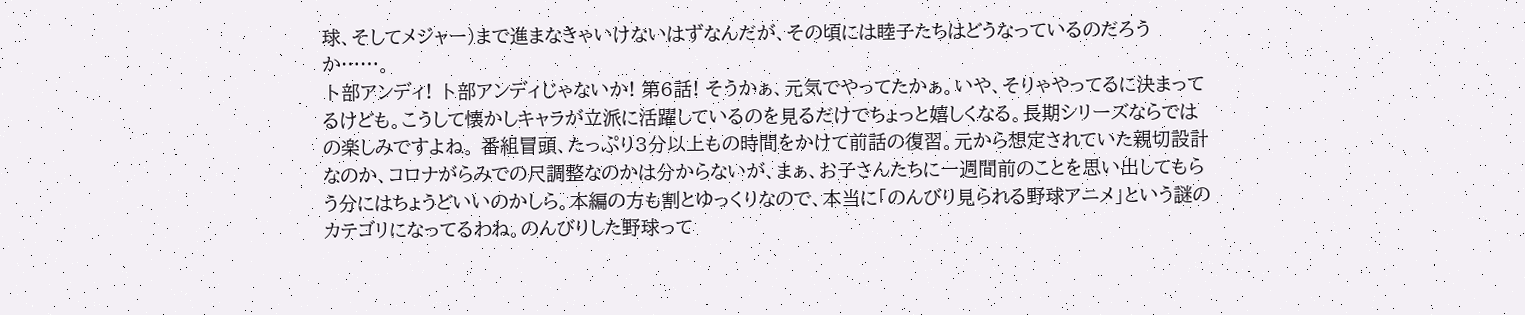球、そしてメジャー)まで進まなきゃいけないはずなんだが、その頃には睦子たちはどうなっているのだろうか……。
卜部アンディ! 卜部アンディじゃないか! 第6話! そうかぁ、元気でやってたかぁ。いや、そりゃやってるに決まってるけども。こうして懐かしキャラが立派に活躍しているのを見るだけでちょっと嬉しくなる。長期シリーズならではの楽しみですよね。 番組冒頭、たっぷり3分以上もの時間をかけて前話の復習。元から想定されていた親切設計なのか、コロナがらみでの尺調整なのかは分からないが、まぁ、お子さんたちに一週間前のことを思い出してもらう分にはちょうどいいのかしら。本編の方も割とゆっくりなので、本当に「のんびり見られる野球アニメ」という謎のカテゴリになってるわね。のんびりした野球って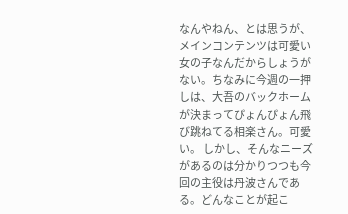なんやねん、とは思うが、メインコンテンツは可愛い女の子なんだからしょうがない。ちなみに今週の一押しは、大吾のバックホームが決まってぴょんぴょん飛び跳ねてる相楽さん。可愛い。 しかし、そんなニーズがあるのは分かりつつも今回の主役は丹波さんである。どんなことが起こ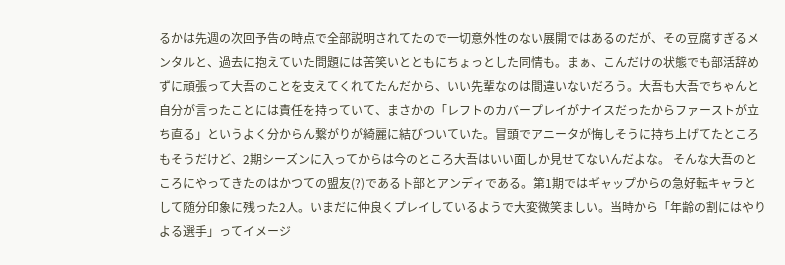るかは先週の次回予告の時点で全部説明されてたので一切意外性のない展開ではあるのだが、その豆腐すぎるメンタルと、過去に抱えていた問題には苦笑いとともにちょっとした同情も。まぁ、こんだけの状態でも部活辞めずに頑張って大吾のことを支えてくれてたんだから、いい先輩なのは間違いないだろう。大吾も大吾でちゃんと自分が言ったことには責任を持っていて、まさかの「レフトのカバープレイがナイスだったからファーストが立ち直る」というよく分からん繋がりが綺麗に結びついていた。冒頭でアニータが悔しそうに持ち上げてたところもそうだけど、2期シーズンに入ってからは今のところ大吾はいい面しか見せてないんだよな。 そんな大吾のところにやってきたのはかつての盟友(?)である卜部とアンディである。第1期ではギャップからの急好転キャラとして随分印象に残った2人。いまだに仲良くプレイしているようで大変微笑ましい。当時から「年齢の割にはやりよる選手」ってイメージ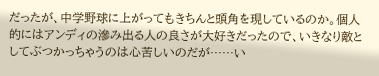だったが、中学野球に上がってもきちんと頭角を現しているのか。個人的にはアンディの滲み出る人の良さが大好きだったので、いきなり敵としてぶつかっちゃうのは心苦しいのだが……い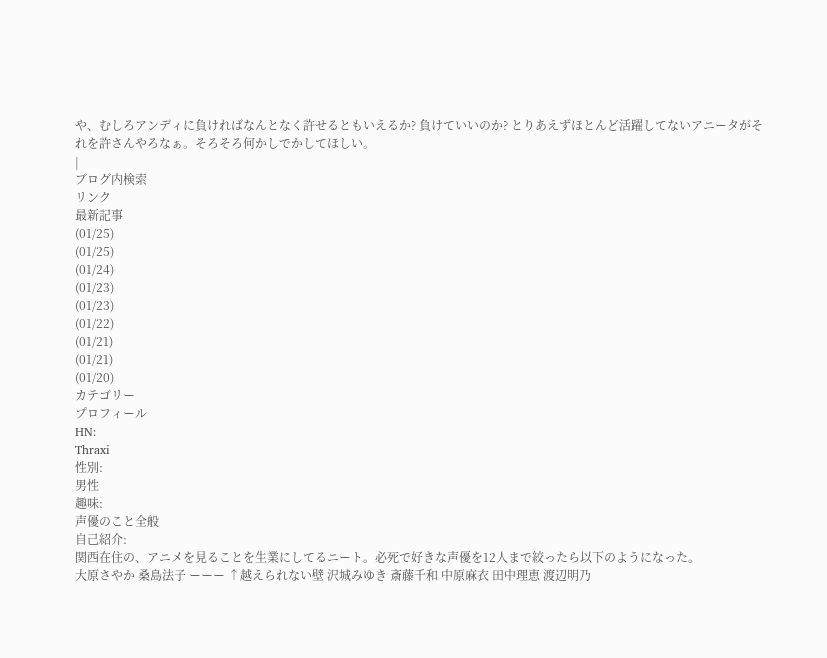や、むしろアンディに負ければなんとなく許せるともいえるか? 負けていいのか? とりあえずほとんど活躍してないアニータがそれを許さんやろなぁ。そろそろ何かしでかしてほしい。
|
ブログ内検索
リンク
最新記事
(01/25)
(01/25)
(01/24)
(01/23)
(01/23)
(01/22)
(01/21)
(01/21)
(01/20)
カテゴリー
プロフィール
HN:
Thraxi
性別:
男性
趣味:
声優のこと全般
自己紹介:
関西在住の、アニメを見ることを生業にしてるニート。必死で好きな声優を12人まで絞ったら以下のようになった。
大原さやか 桑島法子 ーーー ↑越えられない壁 沢城みゆき 斎藤千和 中原麻衣 田中理恵 渡辺明乃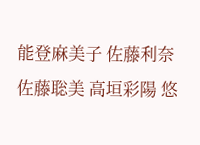能登麻美子 佐藤利奈 佐藤聡美 高垣彩陽 悠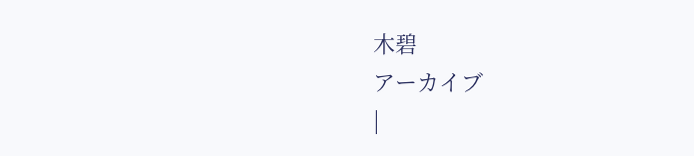木碧
アーカイブ
|